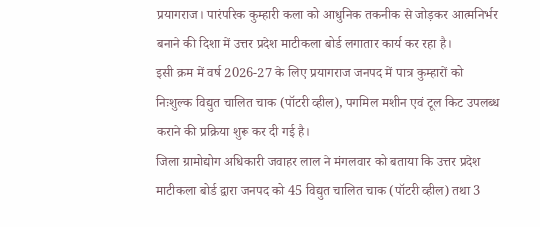प्रयागराज। पारंपरिक कुम्हारी कला को आधुनिक तकनीक से जोड़कर आत्मनिर्भर बनाने की दिशा में उत्तर प्रदेश माटीकला बोर्ड लगातार कार्य कर रहा है।
इसी क्रम में वर्ष 2026-27 के लिए प्रयागराज जनपद में पात्र कुम्हारों को निःशुल्क विद्युत चालित चाक (पॉटरी व्हील), पगमिल मशीन एवं टूल किट उपलब्ध कराने की प्रक्रिया शुरू कर दी गई है।
जिला ग्रामोद्योग अधिकारी जवाहर लाल ने मंगलवार को बताया कि उत्तर प्रदेश माटीकला बोर्ड द्वारा जनपद को 45 विद्युत चालित चाक (पॉटरी व्हील) तथा 3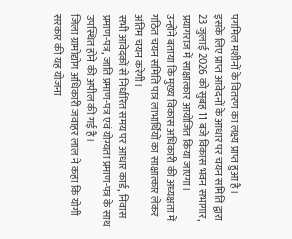पगमिल मशीनों के वितरण का लक्ष्य प्राप्त हुआ है।
इसके लिए प्राप्त आवेदनों के आधार पर चयन समिति द्वारा 23 जुलाई 2026 को सुबह 11 बजे विकास भवन सभागार, प्रयागराज में साक्षात्कार आयोजित किया जाएगा।
उन्होंने बताया कि मुख्य विकास अधिकारी की अध्यक्षता में गठित चयन समिति पात्र लाभार्थियों का साक्षात्कार लेकर अंतिम चयन करेगी।
सभी आवेदकों से निर्धारित समय पर आधार कार्ड, निवास प्रमाण-पत्र, जाति प्रमाण-पत्र एवं योग्यता प्रमाण-पत्र के साथ उपस्थित होने की अपील की गई है।
जिला ग्रामोद्योग अधिकारी जवाहर लाल ने कहा कि योगी सरकार की यह योजना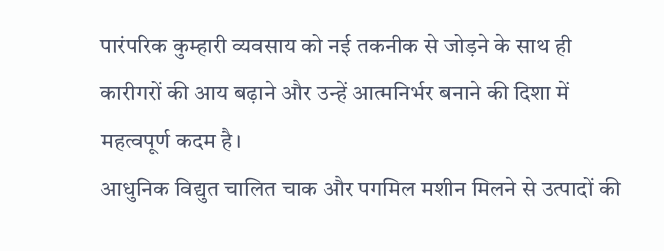पारंपरिक कुम्हारी व्यवसाय को नई तकनीक से जोड़ने के साथ ही कारीगरों की आय बढ़ाने और उन्हें आत्मनिर्भर बनाने की दिशा में महत्वपूर्ण कदम है।
आधुनिक विद्युत चालित चाक और पगमिल मशीन मिलने से उत्पादों की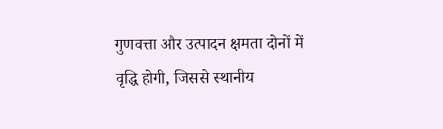गुणवत्ता और उत्पादन क्षमता दोनों में वृद्धि होगी, जिससे स्थानीय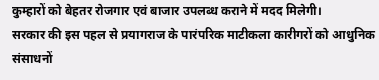कुम्हारों को बेहतर रोजगार एवं बाजार उपलब्ध कराने में मदद मिलेगी।
सरकार की इस पहल से प्रयागराज के पारंपरिक माटीकला कारीगरों को आधुनिक संसाधनों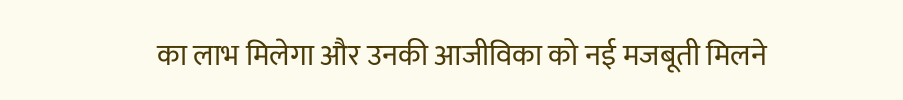का लाभ मिलेगा और उनकी आजीविका को नई मजबूती मिलने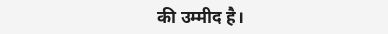की उम्मीद है।